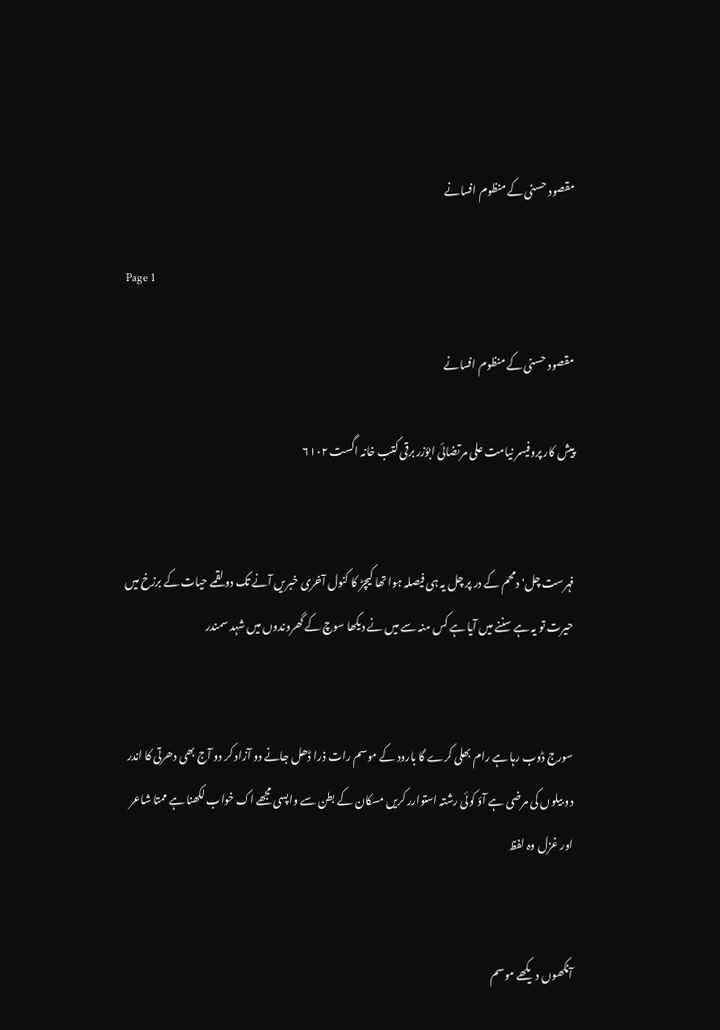مقصود حسنی کے منظوم افسانے

Page 1

مقصود حسنی کے منظوم افسانے

پیش کار پروفیسر نیامت علی مرتضائی ابؤزر برقی کتب خانہ اگست ٦١٠٢


فہرست چل' دمحم کے در پر چل یہ ہی فیصلہ ہوا تھا کیچڑ کا کنول آخری خبریں آنے تک دو لقمے حیات کے برزخ میں حیرت تو یہ ہے سننے میں آیا ہے کس منہ سے میں نے دیکھا سوچ کے گھروندوں میں شہد سمندر


سورج ڈوب رہا ہے رام بھلی کرے گا بارود کے موسم رات ذرا ڈھل جانے دو آزاد کر دو آج بھی دھرتی کا اندر دو بیلوں کی مرضی ہے آؤ کوئی رشتہ استوارر کریں مسکان کے بطن سے واپسی مجھے اک خواب لکھنا ہے ممتا شاعر اور غزل وہ لفظ


آنکھوں دیکھے موسم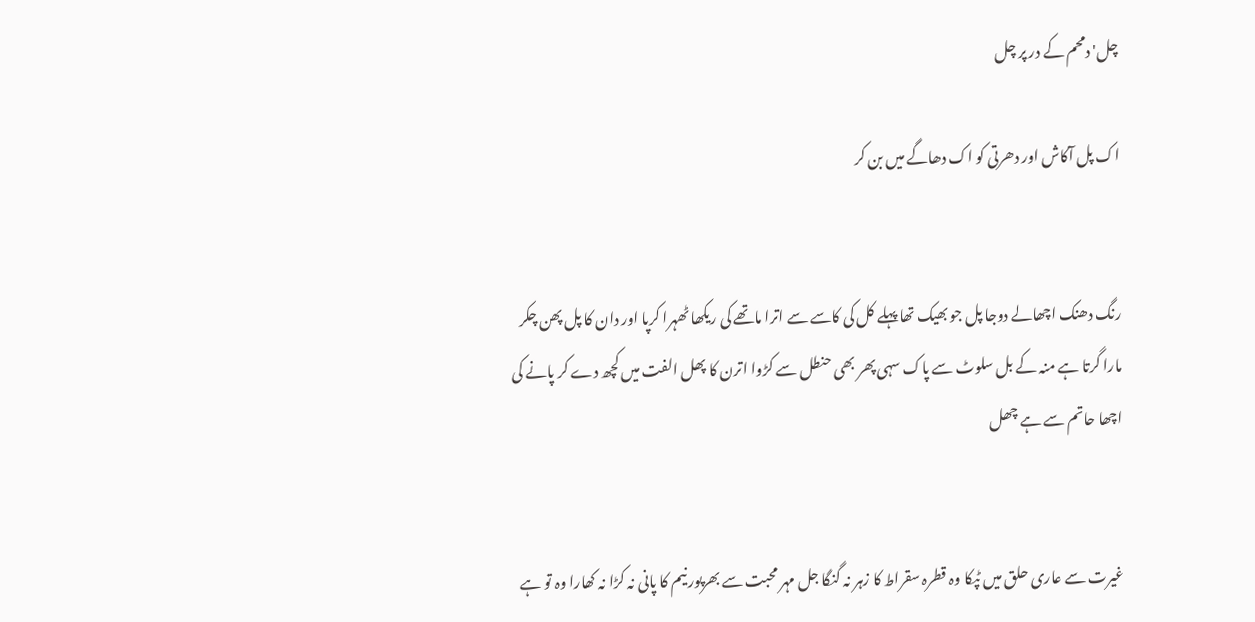چل' دمحم کے در پر چل

اک پل آکاش اور دھرتی کو اک دھاگے میں بن کر


رنگ دھنک اچھالے دوجا پل جو بھیک تھا پہلے کل کی کاسے سے اترا ماتھے کی ریکھا ٹھہرا کرپا اور دان کا پل پھن چکر مارا گرتا ہے منہ کے بل سلوٹ سے پاک سہی پھر بھی حنطل سے کڑوا اترن کا پھل الفت میں کچھ دے کر پانے کی اچھا حاتم سے ہے چھل


غیرت سے عاری حلق میں ٹپکا وہ قطرہ سقراط کا زہر نہ گنگا جل مہر محبت سے بھرپور نیم کا پانی نہ کڑا نہ کھارا وہ تو ہے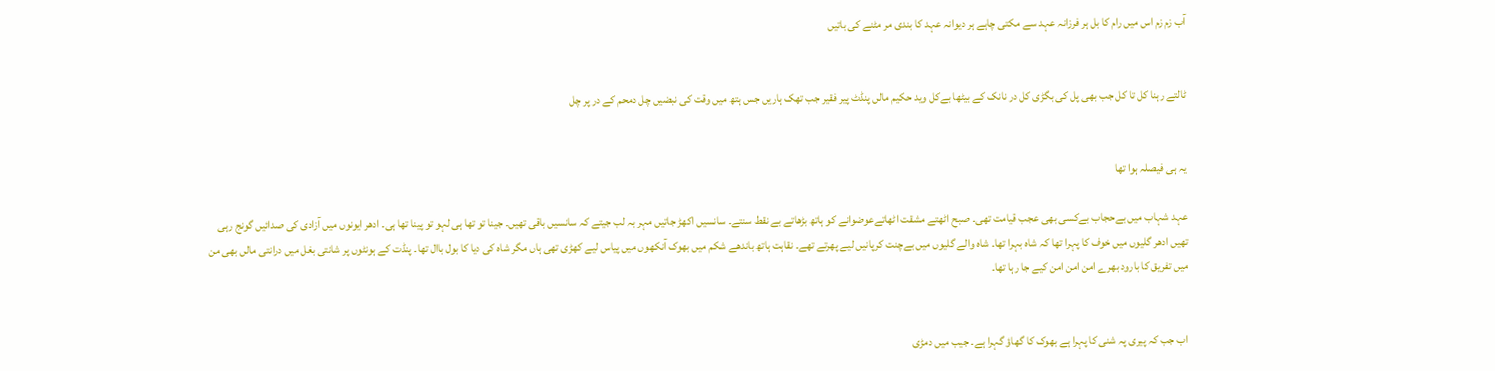آب زم زم اس میں رام کا بل ہر فرزانہ عہد سے مکتی چاہے ہر دیوانہ عہد کا بندی مر مٹنے کی باتیں


ٹالتے رہنا کل تا کل جب بھی پل کی بگڑی کل در نانک کے بیٹھا بےکل وید حکیم مالں پنڈٹ پیر فقیر جب تھک ہاریں جس ہتھ میں وقت کی نبضیں چل دمحم کے در پر چل


یہ ہی فیصلہ ہوا تھا

عہد شہاب میں بےحجاب بےکسی بھی عجب قیامت تھی۔ صبح اٹھتے مشقت اٹھاتےعوضوانے کو ہاتھ بڑھاتے بے نقط سنتے۔ سانسیں اکھڑ جاتیں مہر بہ لب جیتے کہ سانسیں باقی تھیں۔ جینا تو تھا ہی لہو تو پینا تھا ہی۔ ادھر ایونوں میں آزادی کی صدائیں گونج رہی تھیں ادھر گلیوں میں خوف کا پہرا تھا کہ شاہ بہرا تھا۔ شاہ والے گلیوں میں بےچنت کرپانیں لیے پھرتے تھے۔ نقاہت ہاتھ باندھے شکم میں بھوک آنکھوں میں پیاس لیے کھڑی تھی ہاں مگر شاہ کی دیا کا بول باال تھا۔ پنڈت کے ہونٹوں پر شانتی بغل میں درانتی مالں بھی من میں تفریق کا بارود بھرے امن امن امن کیے جا رہا تھا۔


اب جب کہ پیری پہ شنی کا پہرا ہے بھوک کا گھاؤ گہرا ہے۔ جیب میں دمڑی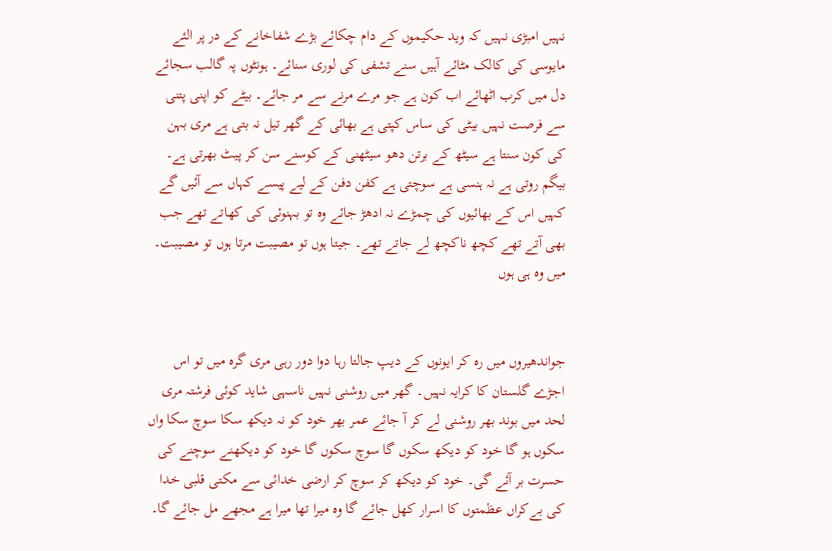نہیں امبڑی نہیں کہ وید حکیموں کے دام چکائے بڑے شفاخانے کے در پر الئے مایوسی کی کالک مٹائے آہیں سنے تشفی کی لوری سنائے۔ ہونٹوں پہ گالب سجائے دل میں کرب اٹھائے اب کون ہے جو مرے مرنے سے مر جائے۔ بیٹے کو اپنی پتنی سے فرصت نہیں بیٹی کی ساس کپتی ہے بھائی کے گھر تیل نہ بتی ہے مری بہن کی کون سنتا ہے سیٹھ کے برتن دھو سیٹھنی کے کوسنے سن کر پیٹ بھرتی ہے۔ بیگم روتی ہے نہ ہنسی ہے سوچتی ہے کفن دفن کے لیے پیسے کہاں سے آئیں گے کہیں اس کے بھائیوں کی چمڑے نہ ادھڑ جائے وہ تو بہنوئی کی کھاتے تھے جب بھی آتے تھے کچھ ناکچھ لے جاتے تھے۔ جیتا ہوں تو مصیبت مرتا ہوں تو مصیبت۔ میں وہ ہی ہوں


جواندھیروں میں رہ کر ایونوں کے دیپ جالتا رہا دوا دور رہی مری گرہ میں تو اس اجڑے گلستان کا کرایہ نہیں۔ گھر میں روشنی نہیں ناسہی شاید کوئی فرشتہ مری لحد میں بوند بھر روشنی لے کر آ جائے عمر بھر خود کو نہ دیکھ سکا سوچ سکا واں سکوں ہو گا خود کو دیکھ سکوں گا سوچ سکوں گا خود کو دیکھنے سوچنے کی حسرت بر آئے گی۔ خود کو دیکھ کر سوچ کر ارضی خدائی سے مکتی قلبی خدا کی بےکراں عظمتوں کا اسرار کھل جائے گا وہ میرا تھا میرا ہے مجھے مل جائے گا۔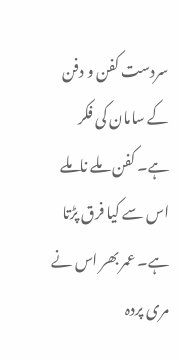سردست کفن و دفن کے سامان کی فکر ہے۔ کفن ملے ناملے اس سے کیا فرق پڑتا ہے۔ عمر بھر اس نے مری پردہ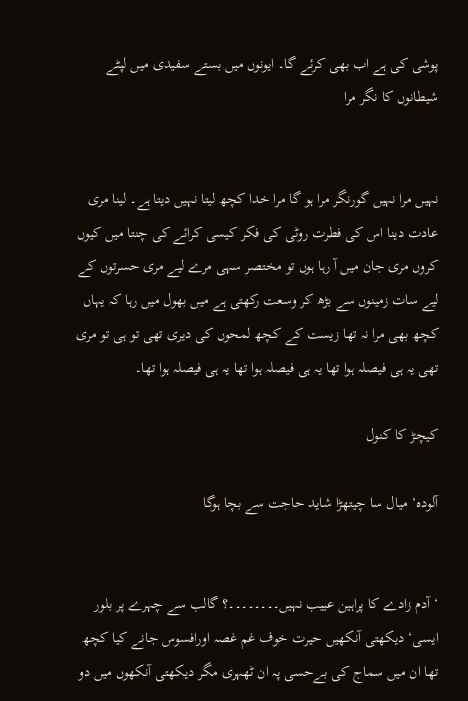پوشی کی ہے اب بھی کرئے گا۔ ایونوں میں بستے سفیدی میں لپٹے شیطانوں کا نگر مرا


نہیں مرا نہیں گورنگر مرا ہو گا مرا خدا کچھ لیتا نہیں دیتا ہے۔ لینا مری عادت دینا اس کی فطرت روٹی کی فکر کیسی کرائے کی چنتا میں کیوں کروں مری جان میں آ رہا ہوں تو مختصر سہی مرے لیے مری حسرتوں کے لیے سات زمینوں سے بڑھ کر وسعت رکھتی ہے میں بھول میں رہا کہ یہاں کچھ بھی مرا نہ تھا زیست کے کچھ لمحوں کی دیری تھی تو ہی تو مری تھی یہ ہی فیصلہ ہوا تھا یہ ہی فیصلہ ہوا تھا یہ ہی فیصلہ ہوا تھا۔

کیچڑ کا کنول

آلودہ‘ میال سا چیتھڑا شاید حاجت سے بچا ہوگا


‘آدم زادے کا پراہین عییب نہیں۔۔۔۔۔۔۔۔؟ گالب سے چہرے پر بلور ایسی‘ دیکھتی آنکھیں حیرت خوف غم غصہ اورافسوس جانے کیا کچھ تھا ان میں سماج کی بےحسی پہ ان ٹھہری مگر دیکھتی آنکھوں میں دو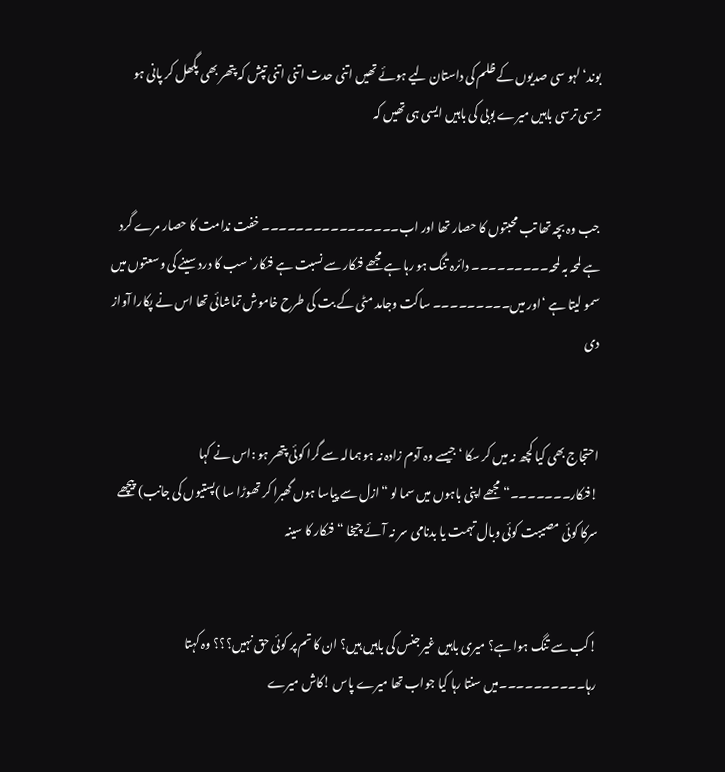بوند‘ لہو سی صدیوں کے ظلم کی داستان لیے ہوئے تھیں اتنی حدت اتنی اتنی تپش کہ پتھر بھی پگھل کر پانی ہو ترسی ترسی باہیں میرے بوبی کی باہیں ایسی ہی تھیں کہ


جب وہ بچہ تھا تب محبتوں کا حصار تھا اور اب۔۔۔۔۔۔۔۔۔۔۔۔۔۔۔۔ خفت ندامت کا حصار مرے گرد ہے لمحہ بہ لمحہ۔۔۔۔۔۔۔۔۔ دائرہ تنگ ہو رہا ہے مجھے فنکار سے نسبت ہے فنکار‘ سب کا درد سینے کی وسعتوں میں سمو لیتا ہے ‘اور میں۔۔۔۔۔۔۔۔۔ ساکت وجامد مٹی کے بت کی طرح خاموش تماشائی تھا اس نے پکارا آواز دی


احتجاج بھی کیا کچھ نہ میں کر سکا ‘جیسے وہ آدم زادہ نہ ہو ہمالہ سے گرا کوئی پتھر ہو :اس نے کہا !فنکار۔۔۔۔۔۔۔“ مجھے اپنی باہوں میں سما لو “ازل سے پیاسا ہوں گھبرا کر تھوڑا سا )پستیوں کی جانب) پیچھے سرکا کوئی مصیبت کوئی وبال تہمت یا بدنامی سر نہ آئے چیخا “فنکار کا سینہ


!کب سے تنگ ہوا ہے؟ میری باہیں غیر جنس کی باہیں ہیں؟ ان کا تم پر کوئی حق نہیں؟؟؟ وہ کہتا رہا۔۔۔۔۔۔۔۔۔۔میں سنتا رہا کیا جواب تھا میرے پاس !کاش میرے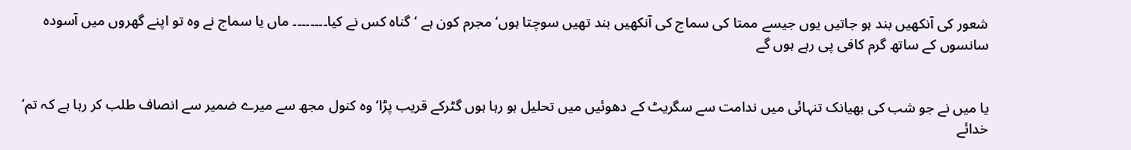شعور کی آنکھیں بند ہو جاتیں یوں جیسے ممتا کی سماج کی آنکھیں بند تھیں سوچتا ہوں‘ مجرم کون ہے ‘گناہ کس نے کیا۔۔۔۔۔۔۔۔ ماں یا سماج نے وہ تو اپنے گھروں میں آسودہ سانسوں کے ساتھ گرم کافی پی رہے ہوں گے


یا میں نے جو شب کی بھیانک تنہائی میں ندامت سے سگریٹ کے دھوئیں میں تحلیل ہو رہا ہوں گٹرکے قریب پڑا‘ وہ کنول مجھ سے میرے ضمیر سے انصاف طلب کر رہا ہے کہ تم‘ خدائے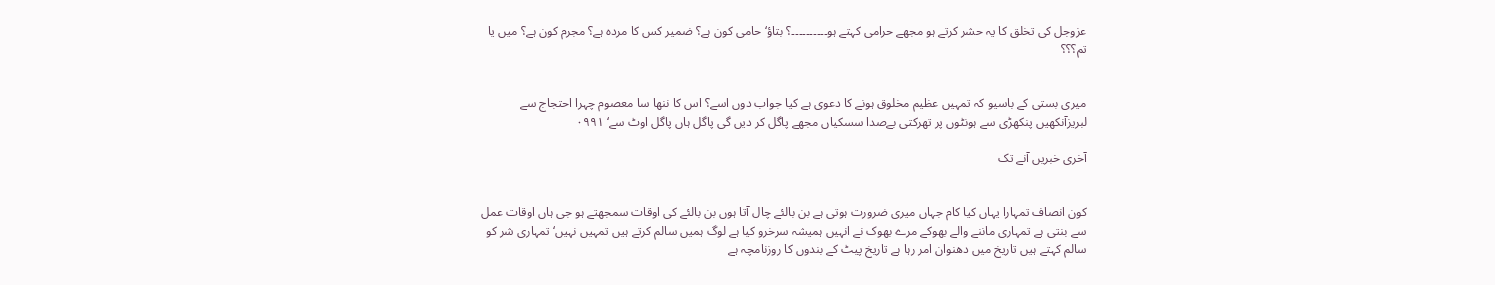عزوجل کی تخلق کا یہ حشر کرتے ہو مجھے حرامی کہتے ہو۔۔۔۔۔۔۔۔۔۔؟ بتاؤ‘ حامی کون ہے؟ ضمیر کس کا مردہ ہے؟ مجرم کون ہے؟ میں یا تم؟؟؟


میری بستی کے باسیو کہ تمہیں عظیم مخلوق ہونے کا دعوی ہے کیا جواب دوں اسے؟ اس کا ننھا سا معصوم چہرا احتجاج سے لبریزآنکھیں پنکھڑی سے ہونٹوں پر تھرکتی بےصدا سسکیاں مجھے پاگل کر دیں گی پاگل ہاں پاگل اوٹ سے‘ ٠٩٩١

آخری خبریں آنے تک


کون انصاف تمہارا یہاں کیا کام جہاں میری ضرورت ہوتی ہے بن بالئے چال آتا ہوں بن بالئے کی اوقات سمجھتے ہو جی ہاں اوقات عمل سے بنتی ہے تمہاری ماننے والے بھوکے مرے بھوک نے انہیں ہمیشہ سرخرو کیا ہے لوگ ہمیں سالم کرتے ہیں تمہیں نہیں‘ تمہاری شر کو سالم کہتے ہیں تاریخ میں دھنوان امر رہا ہے تاریخ پیٹ کے بندوں کا روزنامچہ ہے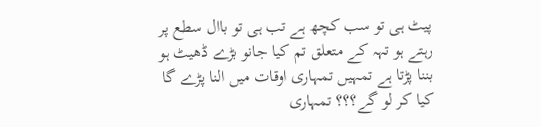پیٹ ہی تو سب کچھ ہے تب ہی تو باال سطع پر رہتے ہو تہہ کے متعلق تم کیا جانو بڑے ڈھیٹ ہو بننا پڑتا ہے تمہیں تمہاری اوقات میں النا پڑے گا کیا کر لو گے؟؟؟ تمہاری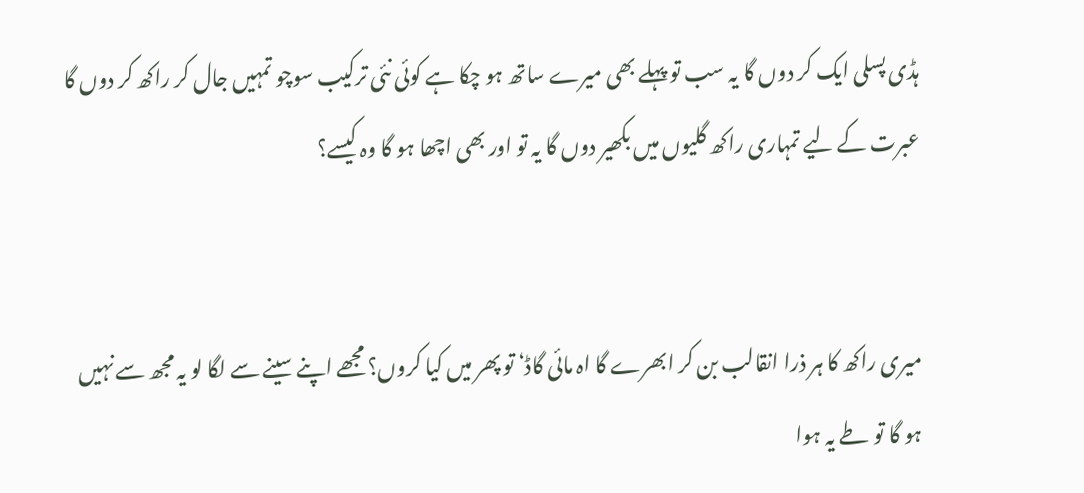ہڈی پسلی ایک کر دوں گا یہ سب تو پہلے بھی میرے ساتھ ہو چکا ہے کوئی نئی ترکیب سوچو تمہیں جال کر راکھ کر دوں گا عبرت کے لیے تمہاری راکھ گلیوں میں بکھیر دوں گا یہ تو اور بھی اچھا ہو گا وہ کیسے؟


میری راکھ کا ہر ذرا انقالب بن کر ابھرے گا اہ مائی گاڈ‘ تو پھر میں کیا کروں؟ مجھے اپنے سینے سے لگا لو یہ مجھ سے نہیں ہو گا تو طے یہ ہوا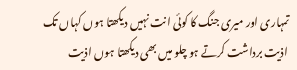تمہاری اور میری جنگ کا کوئی انت نہیں دیکھتا ہوں کہاں تک اذیت برداشت کرتے ہو چلو میں بھی دیکھتا ہوں اذیت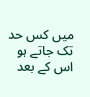میں کس حد تک جاتے ہو اس کے بعد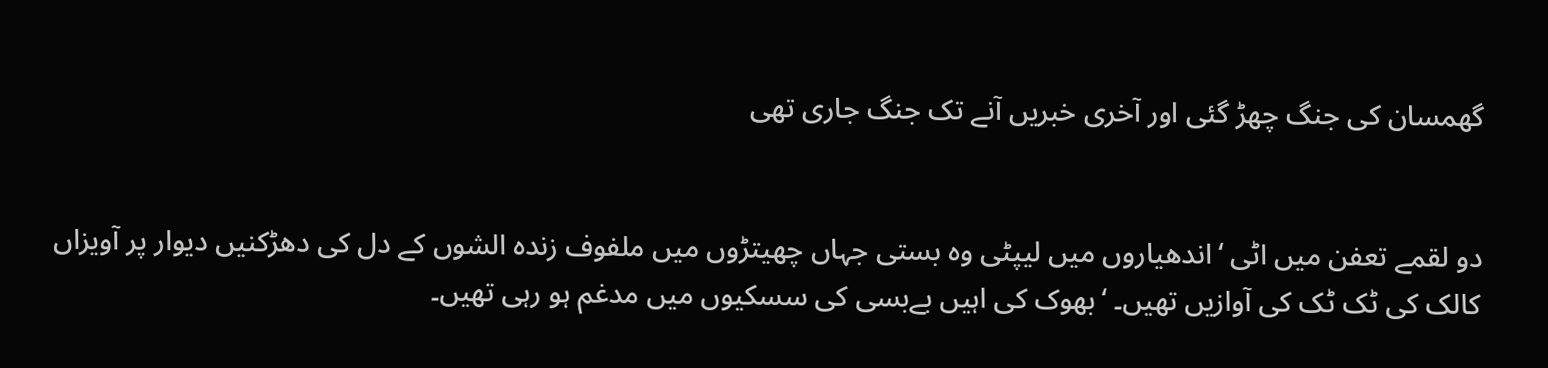گھمسان کی جنگ چھڑ گئی اور آخری خبریں آنے تک جنگ جاری تھی


دو لقمے تعفن میں اٹی ‘اندھیاروں میں لیپٹی وہ بستی جہاں چھیتڑوں میں ملفوف زندہ الشوں کے دل کی دھڑکنیں دیوار پر آویزاں کالک کی ٹک ٹک کی آوازیں تھیں۔ ‘بھوک کی اہیں بےبسی کی سسکیوں میں مدغم ہو رہی تھیں۔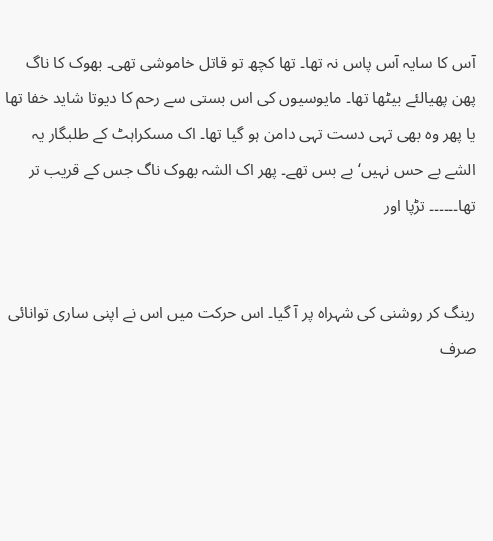آس کا سایہ آس پاس نہ تھا۔ تھا کچھ تو قاتل خاموشی تھی۔ بھوک کا ناگ پھن پھیالئے بیٹھا تھا۔ مایوسیوں کی اس بستی سے رحم کا دیوتا شاید خفا تھا یا پھر وہ بھی تہی دست تہی دامن ہو گیا تھا۔ اک مسکراہٹ کے طلبگار یہ الشے بے حس نہیں‘ بے بس تھے۔ پھر اک الشہ بھوک ناگ جس کے قریب تر تھا۔۔۔۔۔۔ تڑپا اور


رینگ کر روشنی کی شہراہ پر آ گیا۔ اس حرکت میں اس نے اپنی ساری توانائی صرف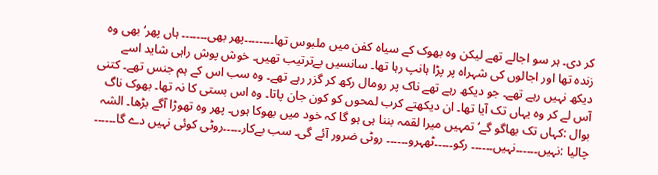کر دی۔ ہر سو اجالے تھے لیکن وہ بھوک کے سیاہ کفن میں ملبوس تھا۔۔۔۔۔۔۔۔پھر بھی۔۔۔۔۔۔۔ ہاں پھر‘ بھی وہ زندہ تھا اور اجالوں کی شہراہ پر پڑا ہانپ رہا تھا۔ سانسیں بےترتیب تھیں۔ خوش پوش راہی شاید اسے دیکھ نہیں رہے تھے۔ جو دیکھ رہے تھے ناک پر رومال رکھ کر گزر رہے تھے۔ وہ سب اس کے ہم جنس تھے۔ کتنی آس لے کر وہ یہاں تک آیا تھا۔ ان دیکھتے کرب لمحوں کو کون جان پاتا۔ وہ اس بستی کا نہ تھا۔ بھوک ناگ بوال :کہاں تک بھاگو گے‘ تمہیں میرا لقمہ بننا ہی ہو گا کہ خود میں بھوکا ہوں۔ پھر وہ تھوڑا آگے بڑھا۔ الشہ چالیا :نہیں۔۔۔۔۔۔نہیں۔۔۔۔۔۔ رکو۔۔۔۔۔ٹھہرو۔۔۔۔۔۔ روٹی ضرور آئے گی۔ سب بےکار۔۔۔۔۔روٹی کوئی نہیں دے گا۔۔۔۔۔۔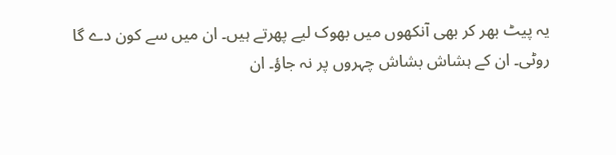یہ پیٹ بھر کر بھی آنکھوں میں بھوک لیے پھرتے ہیں۔ ان میں سے کون دے گا روٹی۔ ان کے ہشاش بشاش چہروں پر نہ جاؤ۔ ان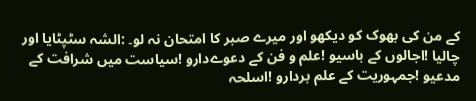کے من کی بھوک کو دیکھو اور میرے صبر کا امتحان نہ لو۔ :الشہ سٹپٹایا اور چالیا !اجالوں کے باسیو !علم و فن کے دعوےدارو !سیاست میں شرافت کے مدعیو !جمہوریت کے علم بردارو !اسلحہ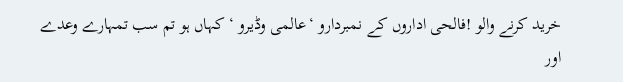خرید کرنے والو !فالحی اداروں کے نمبردارو ‘عالمی وڈیرو ‘کہاں ہو تم سب تمہارے وعدے اور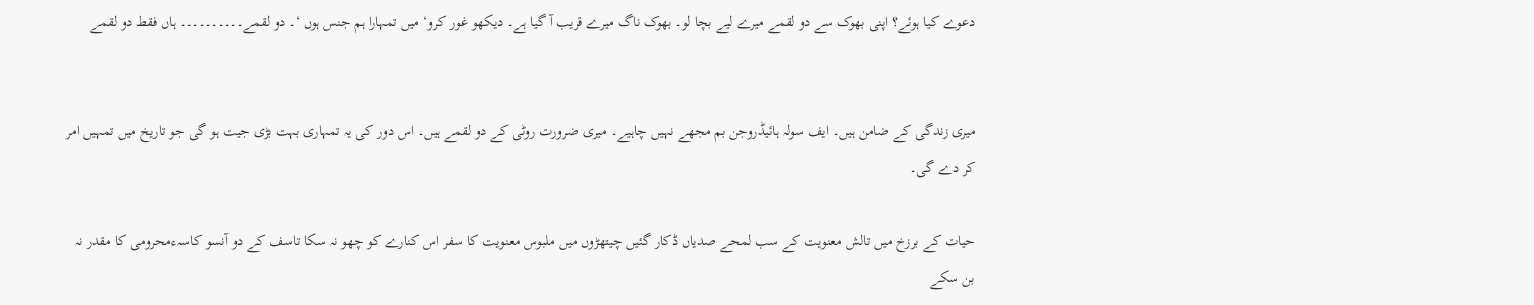دعوے کیا ہوئے؟ اپنی بھوک سے دو لقمے میرے لیے بچا لو۔ بھوک ناگ میرے قریب آ گیا ہے۔ دیکھو غور کرو‘ میں تمہارا ہم جنس ہوں ‘۔ دو لقمے۔۔۔۔۔۔۔۔۔۔ ہاں فقط دو لقمے


میری زندگی کے ضامن ہیں۔ ایف سولہ ہائیڈروجن بم مجھے نہیں چاہیے۔ میری ضرورت روٹی کے دو لقمے ہیں۔ اس دور کی یہ تمہاری بہت بڑی جیت ہو گی جو تاریخ میں تمہیں امر کر دے گی۔

حیات کے برزخ میں تالش معنویت کے سب لمحے صدیاں ڈکار گئیں چیتھڑوں میں ملبوس معنویت کا سفر اس کنارے کو چھو نہ سکا تاسف کے دو آنسو کاسہءمحرومی کا مقدر نہ بن سکے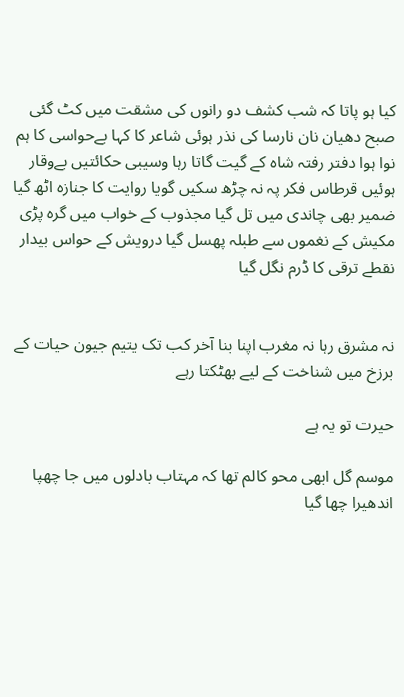کیا ہو پاتا کہ شب کشف دو رانوں کی مشقت میں کٹ گئی صبح دھیان نان نارسا کی نذر ہوئی شاعر کا کہا بےحواسی کا ہم نوا ہوا دفتر رفتہ شاہ کے گیت گاتا رہا وسیبی حکائتیں بےوقار ہوئیں قرطاس فکر پہ نہ چڑھ سکیں گویا روایت کا جنازہ اٹھ گیا ضمیر بھی چاندی میں تل گیا مجذوب کے خواب میں گرہ پڑی مکیش کے نغموں سے طبلہ پھسل گیا درویش کے حواس بیدار نقطے ترقی کا ڈرم نگل گیا


نہ مشرق رہا نہ مغرب اپنا بنا آخر کب تک یتیم جیون حیات کے برزخ میں شناخت کے لیے بھٹکتا رہے

حیرت تو یہ ہے

موسم گل ابھی محو کالم تھا کہ مہتاب بادلوں میں جا چھپا اندھیرا چھا گیا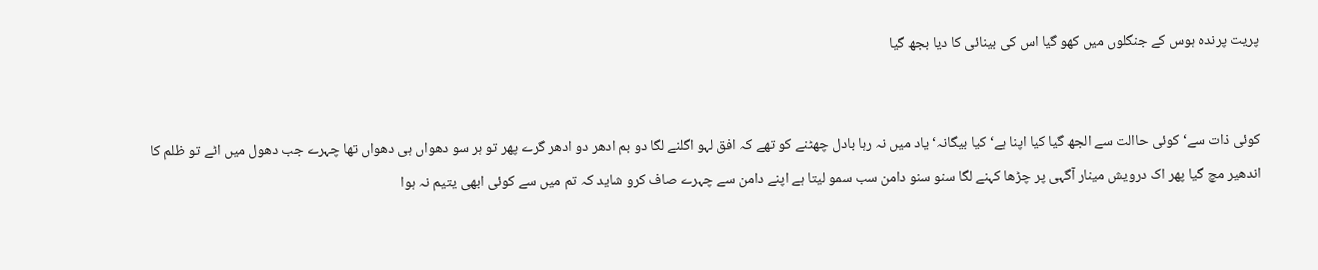پریت پرندہ ہوس کے جنگلوں میں کھو گیا اس کی بینائی کا دیا بجھ گیا


کوئی ذات سے‘ کوئی حاالت سے الجھ گیا کیا اپنا ہے‘ کیا بیگانہ‘ یاد میں نہ رہا بادل چھٹنے کو تھے کہ افق لہو اگلنے لگا دو بم ادھر دو ادھر گرے پھر تو ہر سو دھواں ہی دھواں تھا چہرے جب دھول میں اٹے تو ظلم کا اندھیر مچ گیا پھر اک درویش مینار آگہی پر چڑھا کہنے لگا سنو سنو دامن سب سمو لیتا ہے اپنے دامن سے چہرے صاف کرو شاید کہ تم میں سے کوئی ابھی یتیم نہ ہوا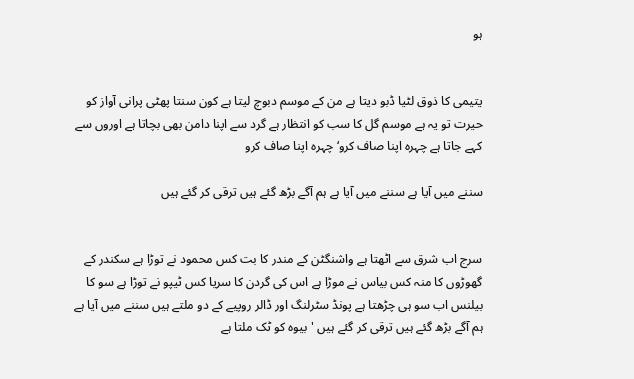ہو


یتیمی کا ذوق لٹیا ڈبو دیتا ہے من کے موسم دبوچ لیتا ہے کون سنتا پھٹی پرانی آواز کو حیرت تو یہ ہے موسم گل کا سب کو انتظار ہے گرد سے اپنا دامن بھی بچاتا ہے اوروں سے کہے جاتا ہے چہرہ اپنا صاف کرو‘ چہرہ اپنا صاف کرو

سننے میں آیا ہے سننے میں آیا ہے ہم آگے بڑھ گئے ہیں ترقی کر گئے ہیں


سرج اب شرق سے اٹھتا ہے واشنگٹن کے مندر کا بت کس محمود نے توڑا ہے سکندر کے گھوڑوں کا منہ کس بیاس نے موڑا ہے اس کی گردن کا سریا کس ٹیپو نے توڑا ہے سو کا بیلنس اب سو ہی چڑھتا ہے پونڈ سٹرلنگ اور ڈالر روپیے کے دو ملتے ہیں سننے میں آیا ہے ہم آگے بڑھ گئے ہیں ترقی کر گئے ہیں 'بیوہ کو ٹک ملتا ہے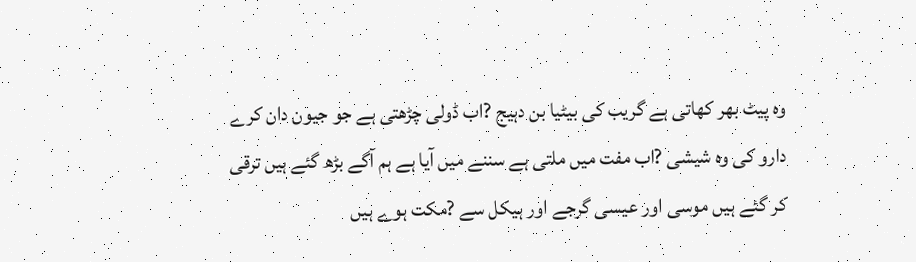وہ پیٹ بھر کھاتی ہے گریب کی بیٹیا بن دہیج ?اب ڈولی چڑھتی ہے جو جیون دان کرے دارو کی وہ شیشی ?اب مفت میں ملتی ہے سننے میں آیا ہے ہم آگے بڑھ گئے ہیں ترقی کر گئے ہیں موسی اور عیسی گرجے اور ہیکل سے ?مکت ہوے ہیں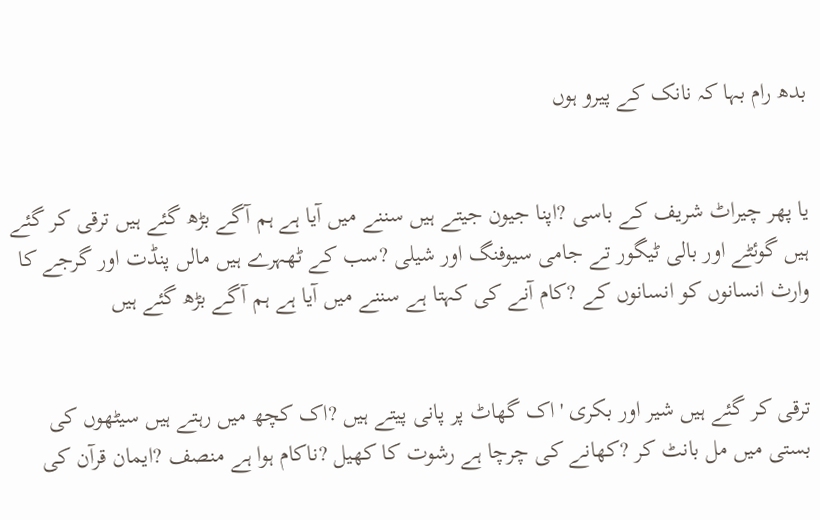بدھ رام بہا کہ نانک کے پیرو ہوں


یا پھر چیراٹ شریف کے باسی ?اپنا جیون جیتے ہیں سننے میں آیا ہے ہم آگے بڑھ گئے ہیں ترقی کر گئے ہیں گوئٹے اور بالی ٹیگور تے جامی سیوفنگ اور شیلی ?سب کے ٹھہرے ہیں مالں پنڈت اور گرجے کا وارث انسانوں کو انسانوں کے ?کام آنے کی کہتا ہے سننے میں آیا ہے ہم آگے بڑھ گئے ہیں


ترقی کر گئے ہیں شیر اور بکری 'اک گھاٹ پر پانی پیتے ہیں ?اک کچھ میں رہتے ہیں سیٹھوں کی بستی میں مل بانٹ کر ?کھانے کی چرچا ہے رشوت کا کھیل ?ناکام ہوا ہے منصف ?ایمان قرآن کی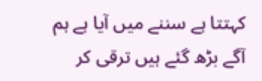کہتتا ہے سننے میں آیا ہے ہم آگے بڑھ گئے ہیں ترقی کر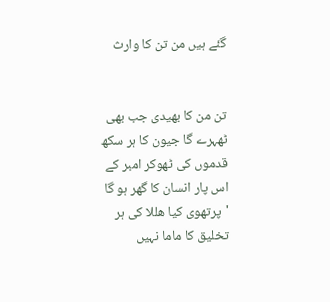گئے ہیں من تن کا وارث


تن من کا بھیدی جب بھی ٹھہرے گا جیون کا ہر سکھ قدموں کی ٹھوکر امبر کے اس پار انسان کا گھر ہو گا 'پرتھوی کیا هللا کی ہر تخلیق کا ماما نہیں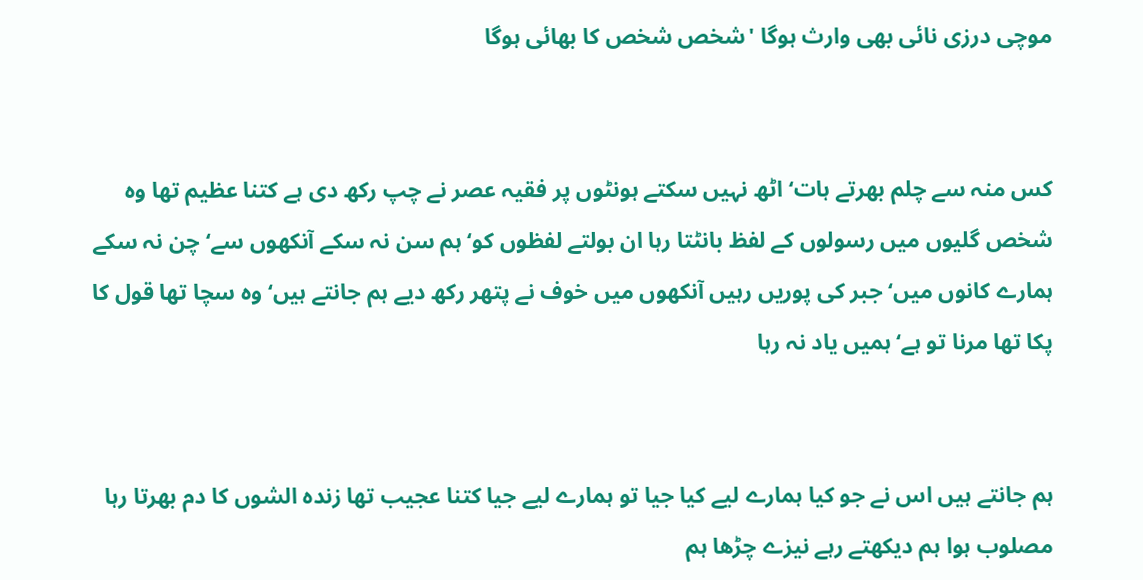موچی درزی نائی بھی وارث ہوگا 'شخص شخص کا بھائی ہوگا


کس منہ سے چلم بھرتے ہات‘ اٹھ نہیں سکتے ہونٹوں پر فقیہ عصر نے چپ رکھ دی ہے کتنا عظیم تھا وہ شخص گلیوں میں رسولوں کے لفظ بانٹتا رہا ان بولتے لفظوں کو‘ ہم سن نہ سکے آنکھوں سے‘ چن نہ سکے ہمارے کانوں میں‘ جبر کی پوریں رہیں آنکھوں میں خوف نے پتھر رکھ دیے ہم جانتے ہیں‘ وہ سچا تھا قول کا پکا تھا مرنا تو ہے‘ ہمیں یاد نہ رہا


ہم جانتے ہیں اس نے جو کیا ہمارے لیے کیا جیا تو ہمارے لیے جیا کتنا عجیب تھا زندہ الشوں کا دم بھرتا رہا مصلوب ہوا ہم دیکھتے رہے نیزے چڑھا ہم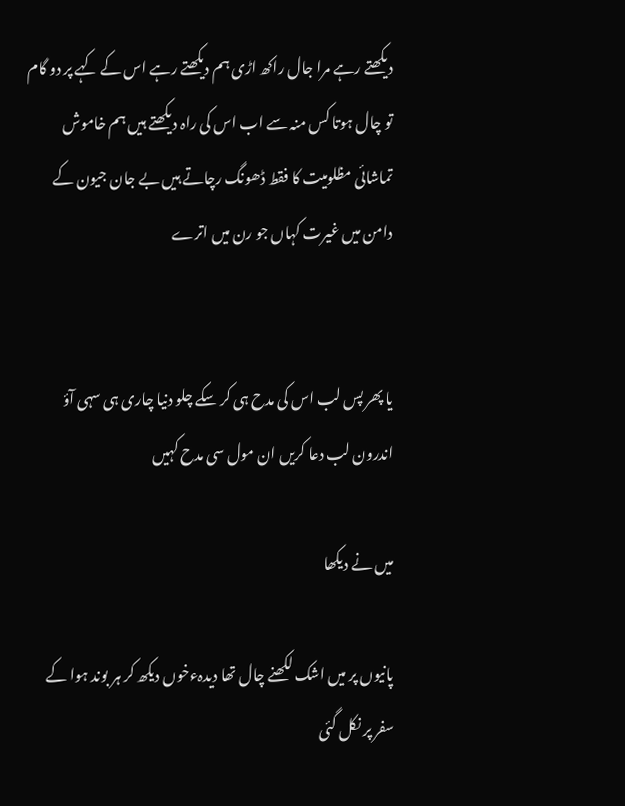دیکھتے رہے مرا جال راکھ اڑی ہم دیکھتے رہے اس کے کہے پر دو گام تو چال ہوتا کس منہ سے اب اس کی راہ دیکھتے ہیں ہم خاموش تماشائی مظلومیت کا فقط ڈھونگ رچاتے ہیں بے جان جیون کے دامن میں غیرت کہاں جو رن میں اترے


یا پھر پس لب اس کی مدح ہی کر سکے چلو دنیا چاری ہی سہی آؤ اندرون لب دعا کریں ان مول سی مدح کہیں

میں نے دیکھا

پانیوں پر میں اشک لکھنے چال تھا دیدہءخوں دیکھ کر ہر بوند ہوا کے سفر پر نکل گئی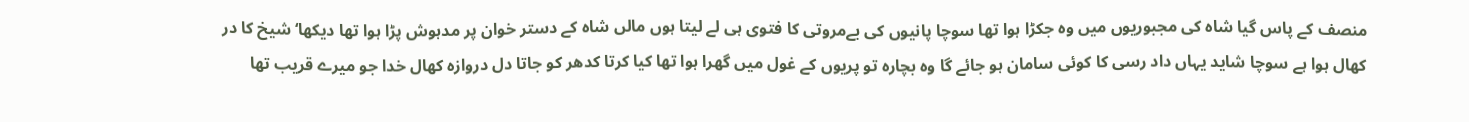منصف کے پاس گیا شاہ کی مجبوریوں میں وہ جکڑا ہوا تھا سوچا پانیوں کی بےمروتی کا فتوی ہی لے لیتا ہوں مالں شاہ کے دستر خوان پر مدہوش پڑا ہوا تھا دیکھا‘ شیخ کا در کھال ہوا ہے سوچا شاید یہاں داد رسی کا کوئی سامان ہو جائے گا وہ بچارہ تو پریوں کے غول میں گھرا ہوا تھا کیا کرتا کدھر کو جاتا دل دروازہ کھال خدا جو میرے قریب تھا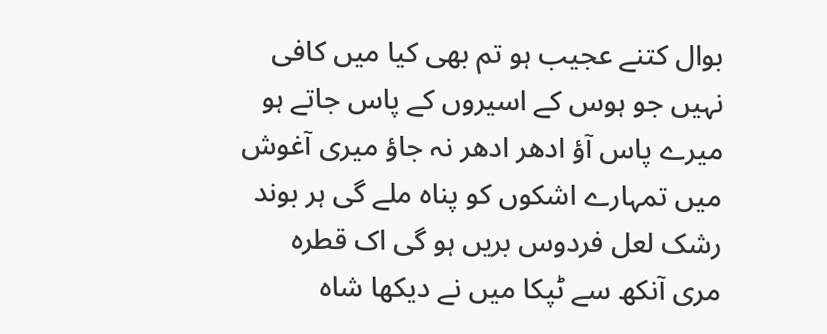بوال کتنے عجیب ہو تم بھی کیا میں کافی نہیں جو ہوس کے اسیروں کے پاس جاتے ہو میرے پاس آؤ ادھر ادھر نہ جاؤ میری آغوش میں تمہارے اشکوں کو پناہ ملے گی ہر بوند رشک لعل فردوس بریں ہو گی اک قطرہ مری آنکھ سے ٹپکا میں نے دیکھا شاہ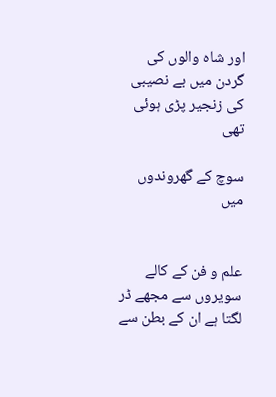اور شاہ والوں کی گردن میں بے نصیبی کی زنجیر پڑی ہوئی تھی

سوچ کے گھروندوں میں


علم و فن کے کالے سویروں سے مجھے ڈر لگتا ہے ان کے بطن سے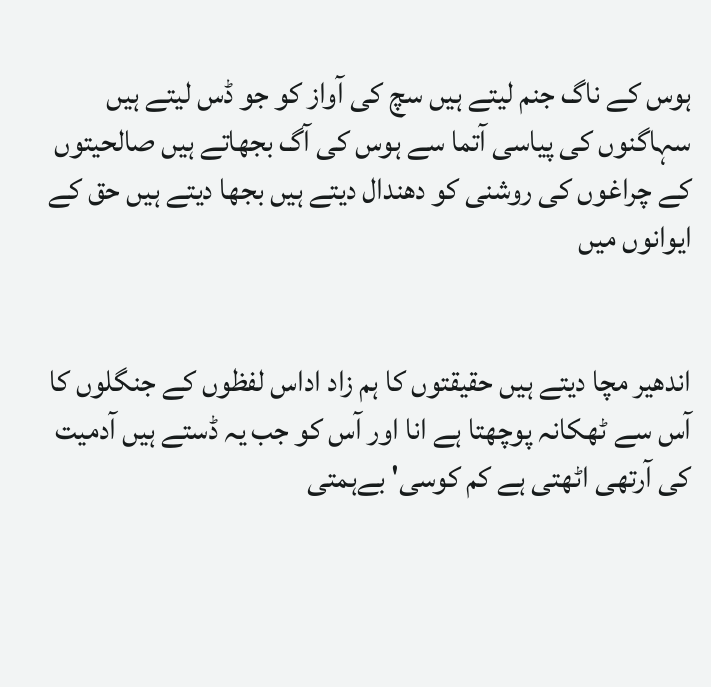ہوس کے ناگ جنم لیتے ہیں سچ کی آواز کو جو ڈس لیتے ہیں سہاگنوں کی پیاسی آتما سے ہوس کی آگ بجھاتے ہیں صالحیتوں کے چراغوں کی روشنی کو دھندال دیتے ہیں بجھا دیتے ہیں حق کے ایوانوں میں


اندھیر مچا دیتے ہیں حقیقتوں کا ہم زاد اداس لفظوں کے جنگلوں کا آس سے ٹھکانہ پوچھتا ہے انا اور آس کو جب یہ ڈستے ہیں آدمیت کی آرتھی اٹھتی ہے کم کوسی' بےہمتی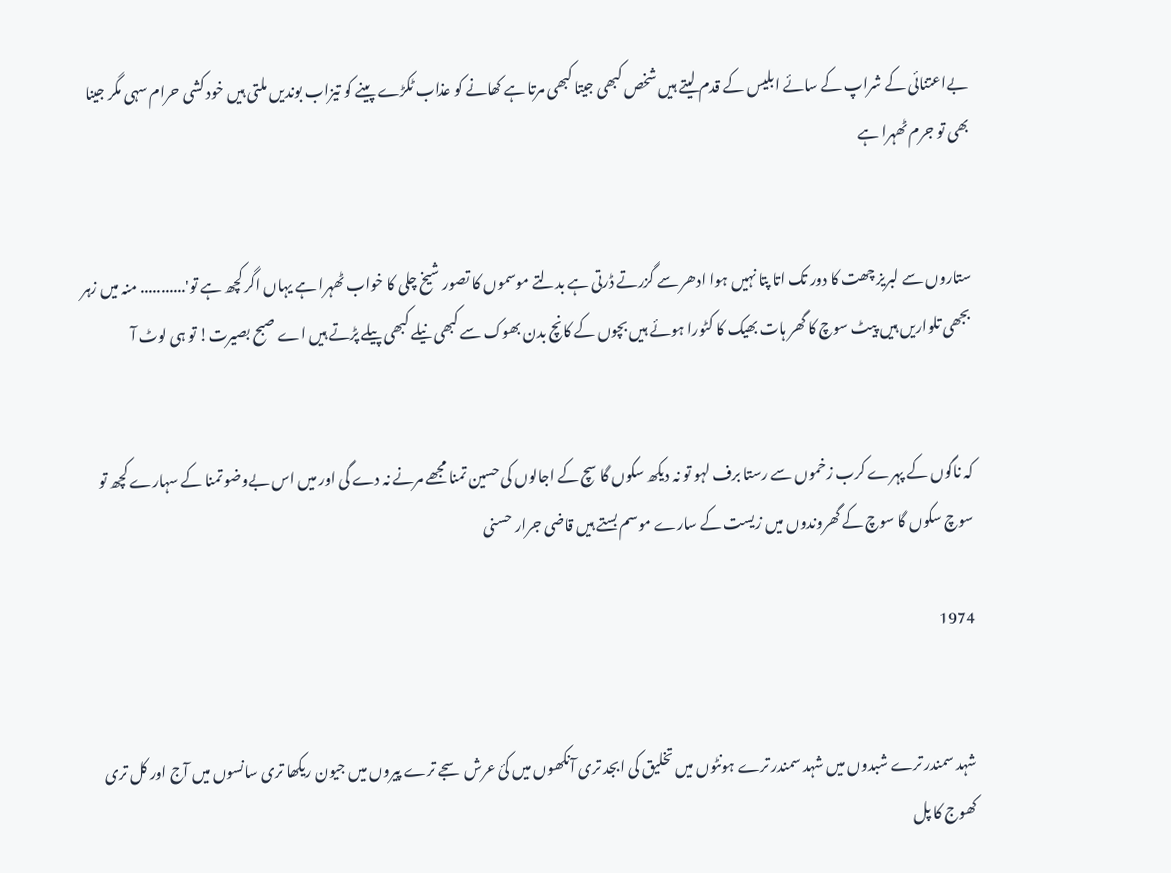بےاعتنائی کے شراپ کے سائے ابلیس کے قدم لیتے ہیں شخص کبھی جیتا کبھی مرتا ہے کھانے کو عذاب ٹکڑے پینے کو تیزاب بوندیں ملتی ہیں خود کشی حرام سہی مگر جینا بھی تو جرم ٹھہرا ہے


ستاروں سے لبریز چھت کا دور تک اتا پتا نہیں ہوا ادھر سے گزرتے ڈرتی ہے بدلتے موسموں کا تصور شیخ چلی کا خواب ٹھہرا ہے یہاں اگر کچھ ہے تو'........... منہ میں زہر بجھی تلواریں ہیں پیٹ سوچ کا گھر ہات بھیک کا کٹورا ہوئے ہیں بچوں کے کانچ بدن بھوک سے کبھی نیلے کبھی پیلے پڑتے ہیں اے صبح بصیرت! تو ہی لوٹ آ


کہ ناگوں کے پہرے کرب زخموں سے رستا برف لہو تو نہ دیکھ سکوں گا سچ کے اجالوں کی حسین تمنا مجھے مرنے نہ دے گی اور میں اس بےوضو تمنا کے سہارے کچھ تو سوچ سکوں گا سوچ کے گھروندوں میں زیست کے سارے موسم بستے ہیں قاضی جرار حسنی

1974


شہد سمندر ترے شبدوں میں شہد سمندر ترے ہونٹوں میں تخلیق کی ابجد تری آنکھوں میں کئ عرش سجے ترے پیروں میں جیون ریکھا تری سانسوں میں آج اور کل تری کھوج کا پل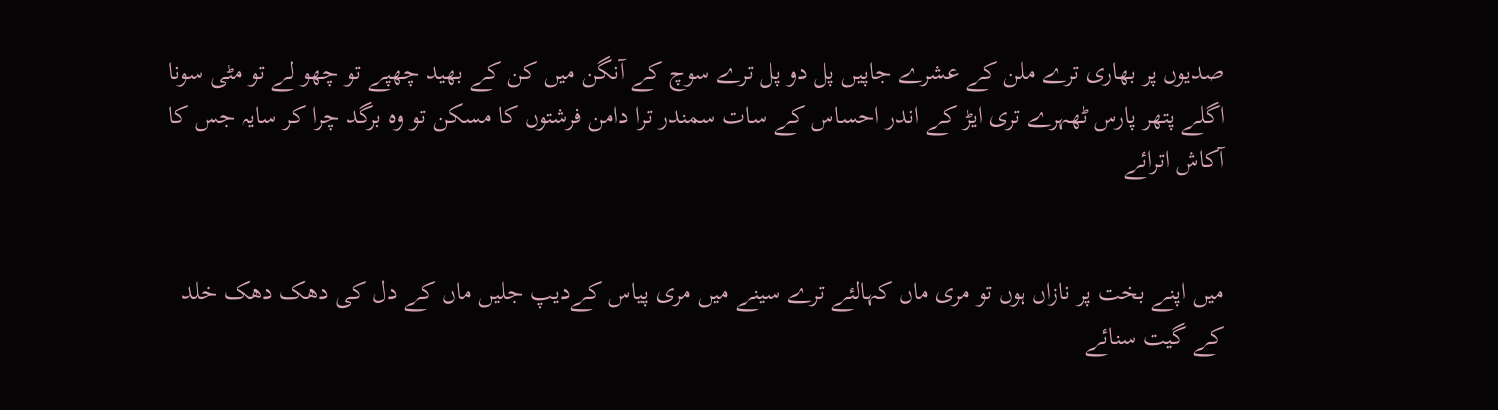صدیوں پر بھاری ترے ملن کے عشرے جاپیں پل دو پل ترے سوچ کے آنگن میں کن کے بھید چھپے تو چھو لے تو مٹی سونا اگلے پتھر پارس ٹھہرے تری ایڑ کے اندر احساس کے سات سمندر ترا دامن فرشتوں کا مسکن تو وہ برگد چرا کر سایہ جس کا آکاش اترائے


میں اپنے بخت پر نازاں ہوں تو مری ماں کہالئے ترے سینے میں مری پیاس کےدیپ جلیں ماں کے دل کی دھک دھک خلد کے گیت سنائے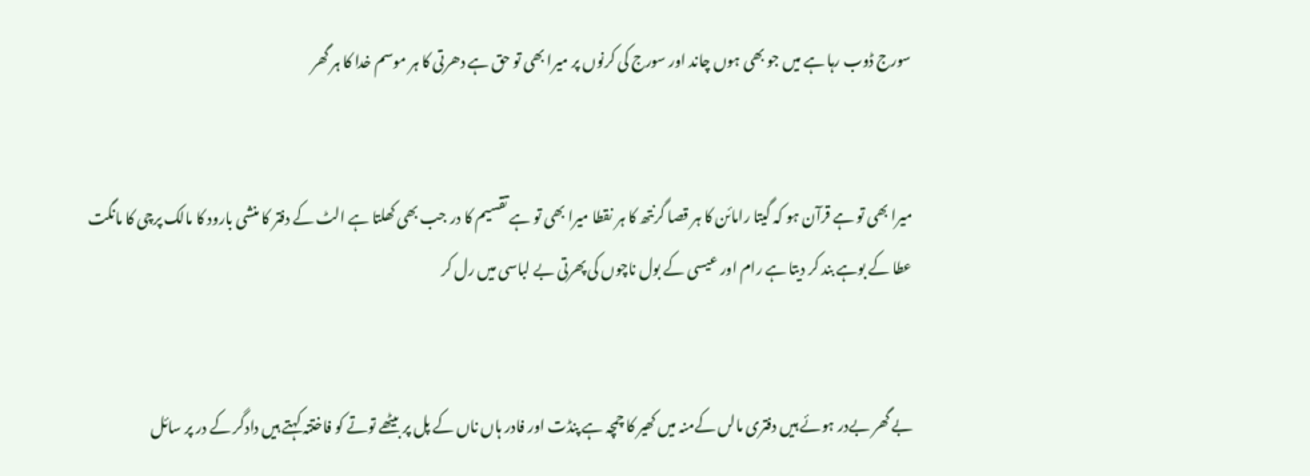سورج ڈوب رہا ہے میں جو بھی ہوں چاند اور سورج کی کرنوں پر میرا بھی تو حق ہے دھرتی کا ہر موسم خدا کا ہر گھر


میرا بھی تو ہے قرآن ہو کہ گیتا رامائن کا ہر قصا گرنتھ کا ہر نقطا میرا بھی تو ہے تقسیم کا در جب بھی کھلتا ہے الٹ کے دفتر کا منشی بارود کا مالک پرچی کا مانگت عطا کے بوہے بند کر دیتا ہے رام اور عیسی کے بول ناچوں کی پھرتی بے لباسی میں رل کر


بے گھر بےدر ہوئے ہیں دفتری مالں کےمنہ میں کھیر کا چمچہ ہے پنڈت اور فادر ہاں ناں کے پل پر بیٹھے توتے کو فاختتہ کہتے ہیں دادگر کے در پر سائل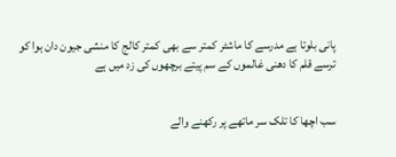پانی بلوتا ہے مدرسے کا ماشٹر کمتر سے بھی کمتر کالج کا منشی جیون دان ہوا کو ترسے قلم کا دھنی غالموں کے سم پیتے برچھوں کی زد میں ہے


سب اچھا کا تلک سر ماتھے پر رکھنے والے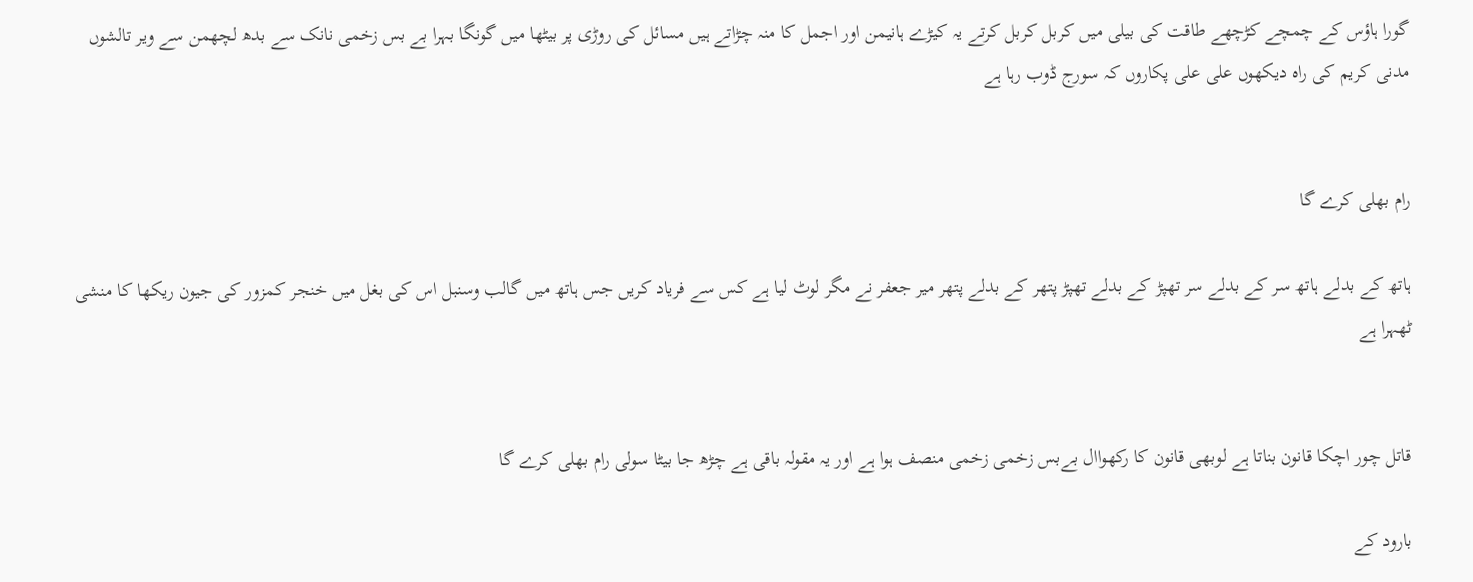گورا ہاؤس کے چمچے کڑچھے طاقت کی بیلی میں کربل کربل کرتے یہ کیڑے ہانیمن اور اجمل کا منہ چڑاتے ہیں مسائل کی روڑی پر بیٹھا میں گونگا بہرا بے بس زخمی نانک سے بدھ لچھمن سے ویر تالشوں مدنی کریم کی راہ دیکھوں علی علی پکاروں کہ سورج ڈوب رہا ہے


رام بھلی کرے گا

ہاتھ کے بدلے ہاتھ سر کے بدلے سر تھپڑ کے بدلے تھپڑ پتھر کے بدلے پتھر میر جعفر نے مگر لوٹ لیا ہے کس سے فریاد کریں جس ہاتھ میں گالب وسنبل اس کی بغل میں خنجر کمزور کی جیون ریکھا کا منشی ٹھہرا ہے


قاتل چور اچکا قانون بناتا ہے لوبھی قانون کا رکھواال بےبس زخمی زخمی منصف ہوا ہے اور یہ مقولہ باقی ہے چڑھ جا بیٹا سولی رام بھلی کرے گا

بارود کے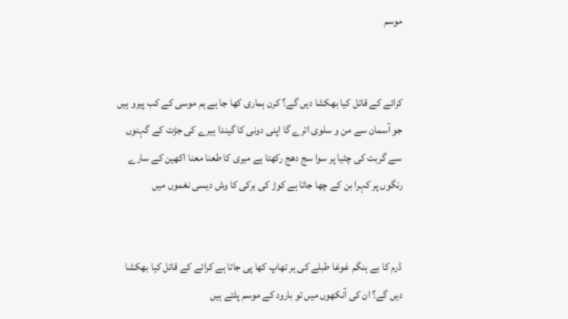موسم


کرائے کے قاتل کیا بھکشا دیں گے؟ کرن ہماری کھا جا ہے ہم موسی کے کب پیرو ہیں جو آسمان سے من و سلوی اترے گا اپنی دونی کا گیندا ہیرے کی جڑت کے گہنوں سے گربت کی چٹیا پر سوا سج دھج رکھتا ہے میری کا طعنا معنا اکھین کے سارے رنگوں پر کہرا بن کے چھا جاتا ہے کوڑ کی برکی کا وش دیسی نغموں میں


ڈرم کا بے ہنگم غوغا طبلے کی ہر تھاپ کھا پی جاتا ہے کرائے کے قاتل کیا بھکشا دیں گے؟ ان کی آنکھوں میں تو بارود کے موسم پلتے ہیں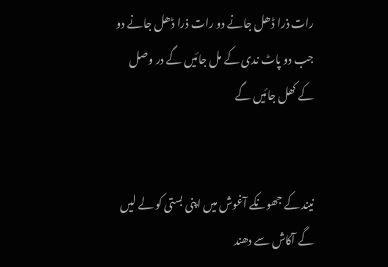رات ذرا ڈھل جانے دو رات ذرا ڈھل جانے دو جب دو پاٹ ندی کے مل جائیں گے در وصل کے کھل جائیں گے


نیند کے جھونکے آغوش میں اپنی بستی کو لے لیں گے آکاش سے دھند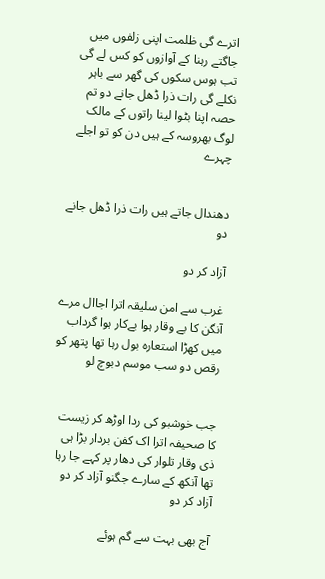اترے گی ظلمت اپنی زلفوں میں جاگتے رہنا کے آوازوں کو کس لے گی تب ہوس سکوں کی گھر سے باہر نکلے گی رات ذرا ڈھل جانے دو تم حصہ اپنا بٹوا لینا راتوں کے مالک لوگ بھروسہ کے ہیں دن کو تو اجلے چہرے


دھندال جاتے ہیں رات ذرا ڈھل جانے دو

آزاد کر دو

غرب سے امن سلیقہ اترا اجاال مرے آنگن کا بے وقار ہوا بےکار ہوا گرداب میں کھڑا استعارہ بول رہا تھا پتھر کو رقص دو سب موسم دبوچ لو


جب خوشبو کی ردا اوڑھ کر زیست کا صحیفہ اترا اک کفن بردار بڑا ہی ذی وقار تلوار کی دھار پر کہے جا رہا تھا آنکھ کے سارے جگنو آزاد کر دو آزاد کر دو

آج بھی بہت سے گم ہوئے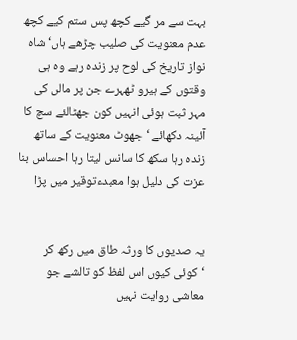بہت سے مر گیے کچھ پس ستم کیے کچھ عدم معنویت کی صلیب چڑھے ہاں‘ شاہ نواز تاریخ کی لوح پر زندہ رہے وہ ہی وقتوں کے ہیرو ٹھہرے جن پر مالں کی مہر ثبت ہوئی انہیں کون جھٹالئے سچ کا آئینہ دکھائے ‘جھوٹ معنویت کے ساتھ زندہ رہا سکھ کا سانس لیتا رہا احساس بنا عزت کی دلیل ہوا معبدءتوقیر میں پڑا


یہ صدیوں کا ورثہ طاق میں رکھ کر ‘کوئی کیوں اس لفظ کو تالشے جو معاشی روایت نہیں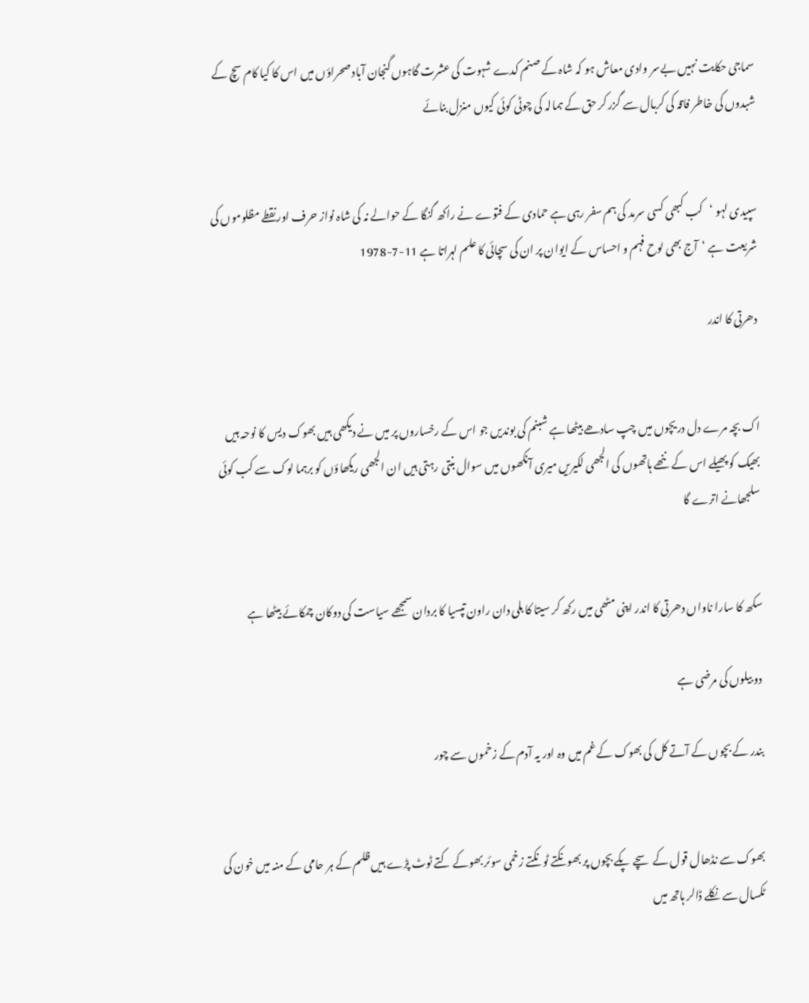سماجی حکایت نہیں بےسر وادی معاش ہو کہ شاہ کے صنم کدے شہوت کی عشرت گاہوں گنجان آباد صحراؤں میں اس کا کیا کام سچ کے شبدوں کی خاطر فاقہ کی کربال سے گزر کر حق کے ہمالہ کی چوٹی کوئی کیوں منزل بنائے


سپیدی لہو ‘کب کبھی کسی سرمد کی ہم سفر رہی ہے حمادی کے فتوے نے راکھ گنگا کے حوالے نہ کی شاہ نواز حرف اور نقطے مظلوموں کی شریعت ہے ‘آج بھی لوح فہم و احساس کے ایوان پر ان کی سچائی کا علم لہراتا ہے 11-7-1978

دھرتی کا اندر


اک بچہ مرے دل دریچوں میں چپ سادھے بیٹھا ہے شبنم کی بوندیں جو اس کے رخساروں پر میں نے دیکھی ہیں بھوک دیس کا نوحہ ہیں بھیک کو پھیلے اس کے ننھے ہاتھوں کی الجھی لکیریں میری آنکھوں میں سوال بنتی رہتی ہیں ان الجھی ریکھاؤں کو برہما لوک سے کب کوئی سلجھانے اترے گا


سکھ کا سارا ناواں دھرتی کا اندر اپنی مٹھی میں رکھ کر سیتا کا بلی دان راون تپسیا کا بردان سمجھے سیاست کی دوکان چمکائے بیٹھا ہے

دو بیلوں کی مرضی ہے

بندر کے بچوں کے آتے کل کی بھوک کے غم میں وہ اور یہ آدم کے زخموں سے چور


بھوک سے نڈھال قول کے سچے پکے بچوں پر بھونکتے ٹونکتے زخمی سوئر بھوکے کتے ٹوٹ پڑے ہیں ظلم کے ہر حامی کے منہ میں خون کی ٹکسال سے نکلے ڈالر ہاتھ میں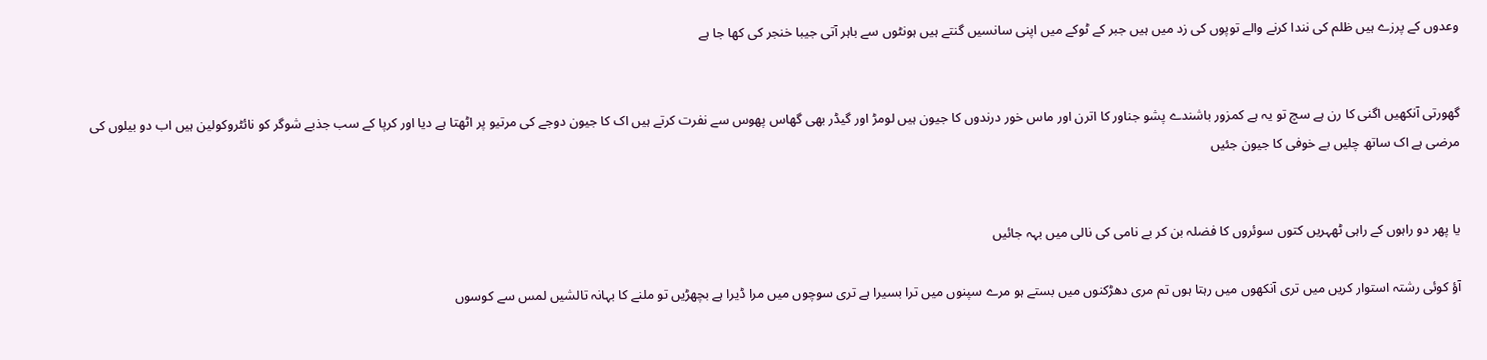وعدوں کے پرزے ہیں ظلم کی نندا کرنے والے توپوں کی زد میں ہیں جبر کے ٹوکے میں اپنی سانسیں گنتے ہیں ہونٹوں سے باہر آتی جیبا خنجر کی کھا جا ہے


گھورتی آنکھیں اگنی کا رن ہے سچ تو یہ ہے کمزور باشندے پشو جناور کا اترن اور ماس خور درندوں کا جیون ہیں لومڑ اور گیڈر بھی گھاس پھوس سے نفرت کرتے ہیں اک کا جیون دوجے کی مرتیو پر اٹھتا ہے دیا اور کرپا کے سب جذبے شوگر کو نائٹروکولین ہیں اب دو بیلوں کی مرضی ہے اک ساتھ چلیں بے خوفی کا جیون جئیں


یا پھر دو راہوں کے راہی ٹھہریں کتوں سوئروں کا فضلہ بن کر بے نامی کی نالی میں بہہ جائیں

آؤ کوئی رشتہ استوار کریں میں تری آنکھوں میں رہتا ہوں تم مری دھڑکنوں میں بستے ہو مرے سپنوں میں ترا بسیرا ہے تری سوچوں میں مرا ڈیرا ہے بچھڑیں تو ملنے کا بہانہ تالشیں لمس سے کوسوں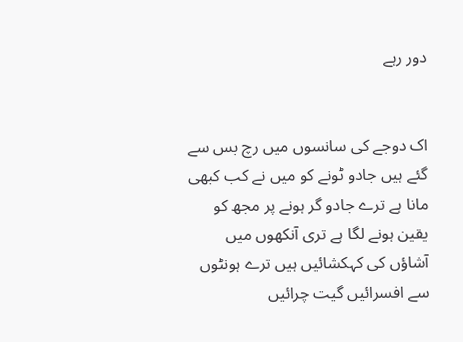دور رہے


اک دوجے کی سانسوں میں رچ بس سے گئے ہیں جادو ٹونے کو میں نے کب کبھی مانا ہے ترے جادو گر ہونے پر مجھ کو یقین ہونے لگا ہے تری آنکھوں میں آشاؤں کی کہکشائیں ہیں ترے ہونٹوں سے افسرائیں گیت چرائیں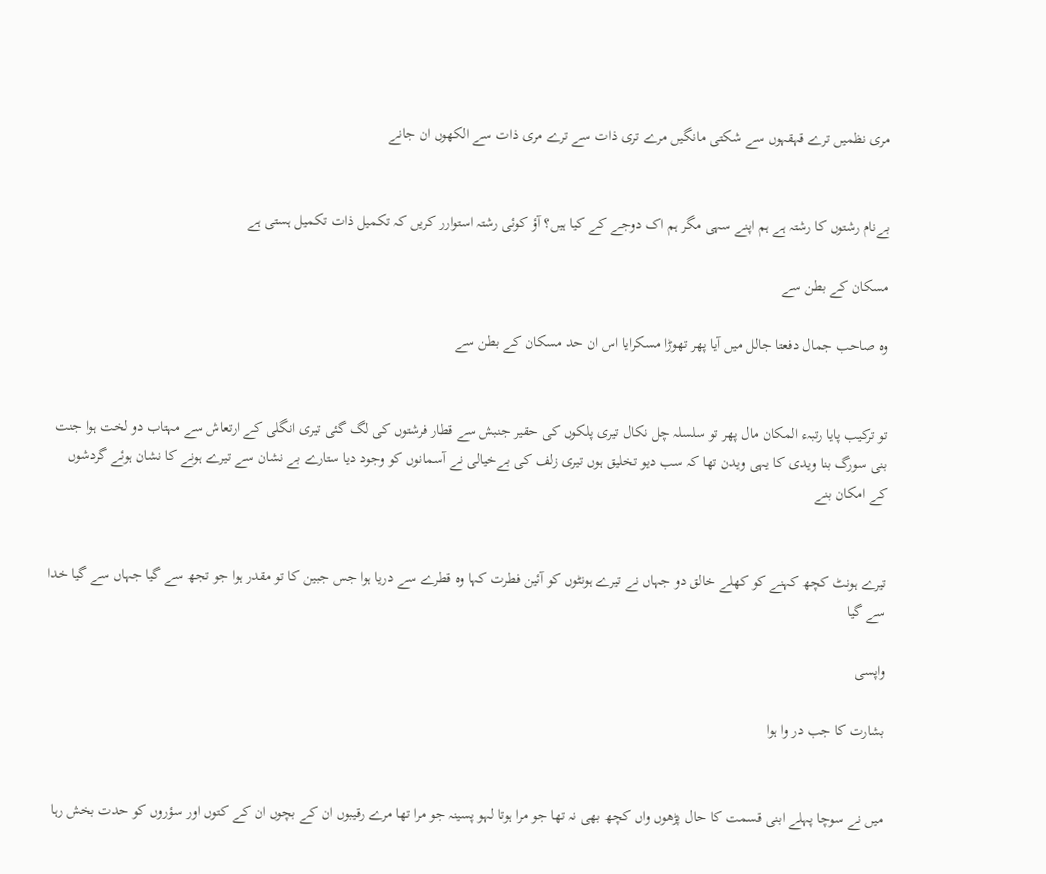مری نظمیں ترے قہقہوں سے شکتی مانگیں مرے تری ذات سے ترے مری ذات سے الکھوں ان جانے


بےنام رشتوں کا رشتہ ہے ہم اپنے سہی مگر ہم اک دوجے کے کیا ہیں؟ آؤ کوئی رشتہ استوارر کریں کہ تکمیل ذات تکمیل ہستی ہے

مسکان کے بطن سے

وہ صاحب جمال دفعتا جالل میں آیا پھر تھوڑا مسکرایا اس ان حد مسکان کے بطن سے


تو ترکیب پایا رتبہء المکان مال پھر تو سلسلہ چل نکال تیری پلکوں کی حقیر جنبش سے قطار فرشتوں کی لگ گئی تیری انگلی کے ارتعاش سے مہتاب دو لخت ہوا جنت بنی سورگ بنا ویدی کا یہی ویدن تھا کہ سب دیو تخلیق ہوں تیری زلف کی بےخیالی نے آسمانوں کو وجود دیا ستارے بے نشان سے تیرے ہونے کا نشان ہوئے گردشوں کے امکان بنے


تیرے ہونٹ کچھ کہنے کو کھلے خالق دو جہاں نے تیرے ہونٹوں کو آئین فطرت کہا وہ قطرے سے دریا ہوا جس جبین کا تو مقدر ہوا جو تجھ سے گیا جہاں سے گیا خدا سے گیا

واپسی

بشارت کا جب در وا ہوا


میں نے سوچا پہلے ابنی قسمت کا حال پڑھوں واں کچھ بھی نہ تھا جو مرا ہوتا لہو پسینہ جو مرا تھا مرے رقیبوں ان کے بچوں ان کے کتوں اور سؤروں کو حدت بخش رہا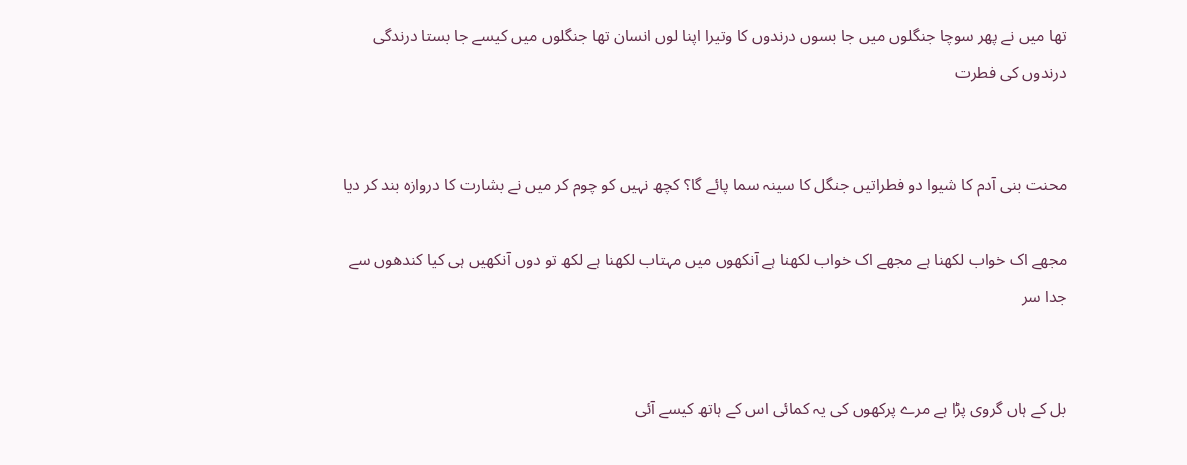تھا میں نے پھر سوچا جنگلوں میں جا بسوں درندوں کا وتیرا اپنا لوں انسان تھا جنگلوں میں کیسے جا بستا درندگی درندوں کی فطرت


محنت بنی آدم کا شیوا دو فطراتیں جنگل کا سینہ سما پائے گا؟ کچھ نہیں کو چوم کر میں نے بشارت کا دروازہ بند کر دیا

مجھے اک خواب لکھنا ہے مجھے اک خواب لکھنا ہے آنکھوں میں مہتاب لکھنا ہے لکھ تو دوں آنکھیں ہی کیا کندھوں سے جدا سر


بل کے ہاں گروی پڑا ہے مرے پرکھوں کی یہ کمائی اس کے ہاتھ کیسے آئی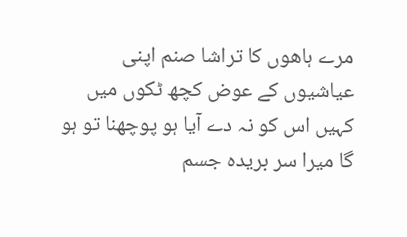مرے ہاھوں کا تراشا صنم اپنی عیاشیوں کے عوض کچھ ٹکوں میں کہیں اس کو نہ دے آیا ہو پوچھنا تو ہو گا میرا سر بریدہ جسم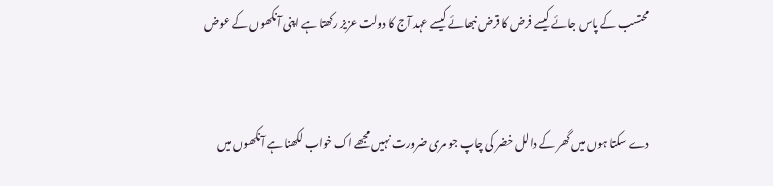محتسب کے پاس جائے کیسے فرض کا قرض نبھائے کیسے عہد آج کا دولت عزیز رکھتا ہے اپنی آنکھوں کے عوض


دے سکتا ہوں میں گھر کے دالل خضر کی چاپ جو مری ضرورت نہیں مجھے اک خواب لکھنا ہے آنکھوں میں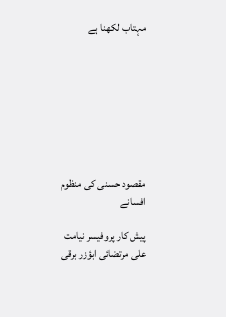مہتاب لکھنا ہے








مقصود حسنی کی منظوم افسانے

پیش کار پروفیسر نیامت علی مرتضائی ابؤزر برقی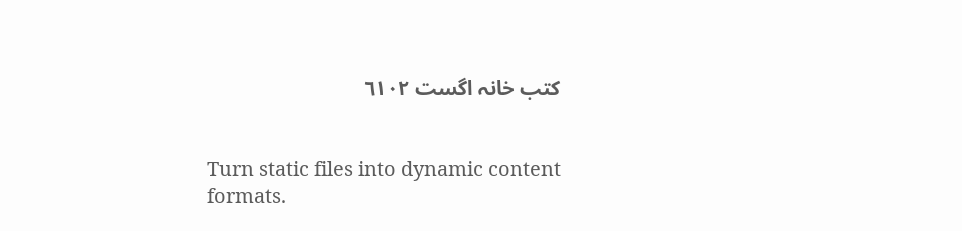کتب خانہ اگست ٦١٠٢


Turn static files into dynamic content formats.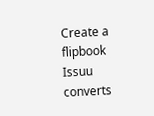Create a flipbook
Issuu converts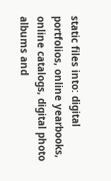static files into: digital portfolios, online yearbooks, online catalogs, digital photo albums and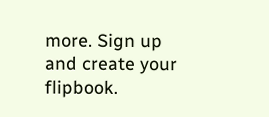more. Sign up and create your flipbook.